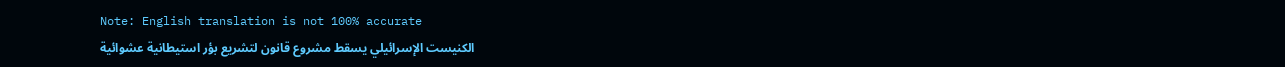Note: English translation is not 100% accurate
الكنيست الإسرائيلي يسقط مشروع قانون لتشريع بؤر استيطانية عشوائية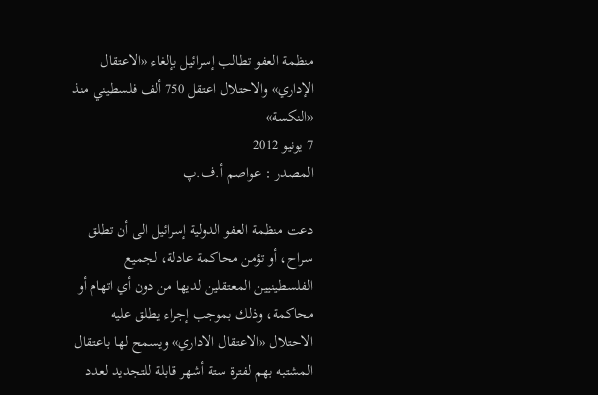منظمة العفو تطالب إسرائيل بإلغاء «الاعتقال الإداري» والاحتلال اعتقل 750 ألف فلسطيني منذ «النكسة»
7 يونيو 2012
المصدر : عواصم أ.ف.پ

دعت منظمة العفو الدولية إسرائيل الى أن تطلق سراح، أو تؤمن محاكمة عادلة، لجميع الفلسطينيين المعتقلين لديها من دون أي اتهام أو محاكمة، وذلك بموجب إجراء يطلق عليه الاحتلال «الاعتقال الاداري» ويسمح لها باعتقال المشتبه بهم لفترة ستة أشهر قابلة للتجديد لعدد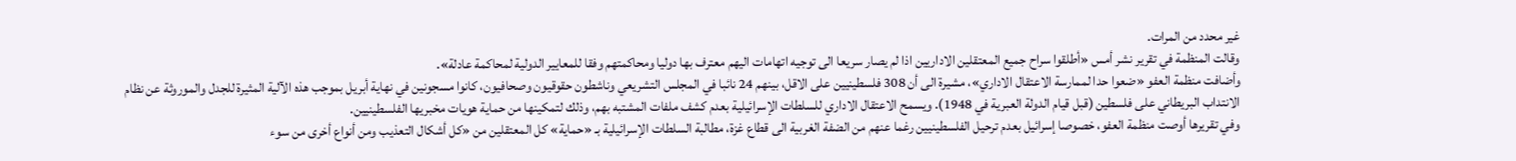غير محدد من المرات.
وقالت المنظمة في تقرير نشر أمس «أطلقوا سراح جميع المعتقلين الاداريين اذا لم يصار سريعا الى توجيه اتهامات اليهم معترف بها دوليا ومحاكمتهم وفقا للمعايير الدولية لمحاكمة عادلة».
وأضافت منظمة العفو «ضعوا حدا لممارسة الاعتقال الاداري»، مشيرة الى أن 308 فلسطينيين على الاقل، بينهم 24 نائبا في المجلس التشريعي وناشطون حقوقيون وصحافيون، كانوا مسجونين في نهاية أبريل بموجب هذه الآلية المثيرة للجدل والموروثة عن نظام الانتداب البريطاني على فلسطين (قبل قيام الدولة العبرية في 1948). ويسمح الاعتقال الاداري للسلطات الإسرائيلية بعدم كشف ملفات المشتبه بهم، وذلك لتمكينها من حماية هويات مخبريها الفلسطينيين.
وفي تقريرها أوصت منظمة العفو، خصوصا إسرائيل بعدم ترحيل الفلسطينيين رغما عنهم من الضفة الغربية الى قطاع غزة، مطالبة السلطات الإسرائيلية بـ «حماية» كل المعتقلين من «كل أشكال التعذيب ومن أنواع أخرى من سوء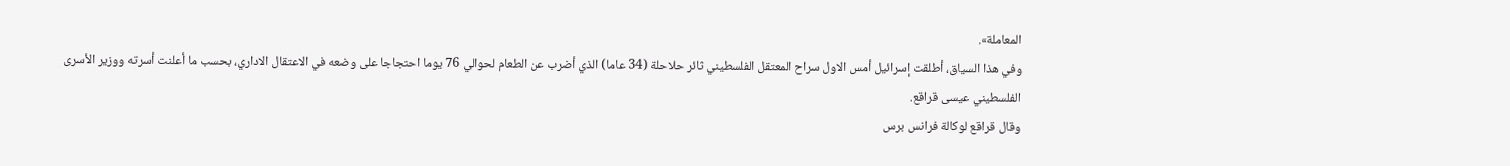المعاملة».
وفي هذا السياق، أطلقت إسرائيل أمس الاول سراح المعتقل الفلسطيني ثائر حلاحلة (34 عاما) الذي أضرب عن الطعام لحوالي 76 يوما احتجاجا على وضعه في الاعتقال الاداري، بحسب ما أعلنت أسرته ووزير الأسرى الفلسطيني عيسى قراقع.
وقال قراقع لوكالة فرانس برس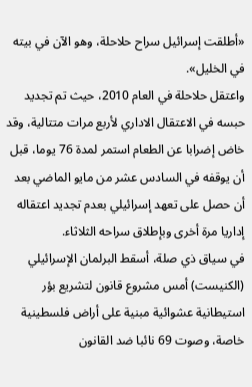«أطلقت إسرائيل سراح حلاحلة، وهو الآن في بيته في الخليل».
واعتقل حلاحلة في العام 2010، حيث تم تجديد حبسه في الاعتقال الاداري لأربع مرات متتالية، وقد خاض إضرابا عن الطعام استمر لمدة 76 يوما، قبل أن يوقفه في السادس عشر من مايو الماضي بعد أن حصل على تعهد إسرائيلي بعدم تجديد اعتقاله إداريا مرة أخرى وبإطلاق سراحه الثلاثاء.
في سياق ذي صلة، أسقط البرلمان الإسرائيلي (الكنيست) أمس مشروع قانون لتشريع بؤر استيطانية عشوائية مبنية على أراض فلسطينية خاصة، وصوت 69 نائبا ضد القانون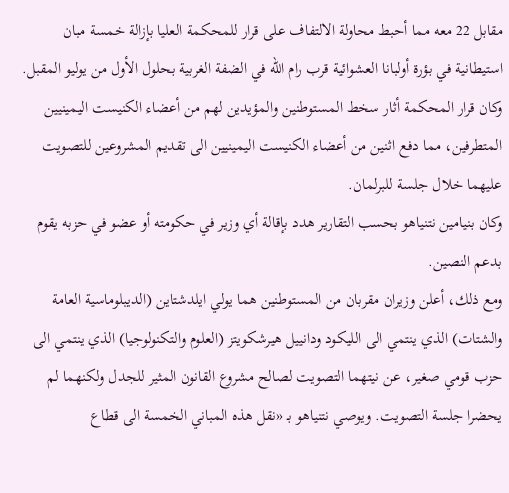مقابل 22 معه مما أحبط محاولة الالتفاف على قرار للمحكمة العليا بإزالة خمسة مبان استيطانية في بؤرة أولبانا العشوائية قرب رام الله في الضفة الغربية بحلول الأول من يوليو المقبل.
وكان قرار المحكمة أثار سخط المستوطنين والمؤيدين لهم من أعضاء الكنيست اليمينيين المتطرفين، مما دفع اثنين من أعضاء الكنيست اليمينيين الى تقديم المشروعين للتصويت عليهما خلال جلسة للبرلمان.
وكان بنيامين نتنياهو بحسب التقارير هدد بإقالة أي وزير في حكومته أو عضو في حزبه يقوم بدعم النصين.
ومع ذلك، أعلن وزيران مقربان من المستوطنين هما يولي ايلدشتاين (الديبلوماسية العامة والشتات) الذي ينتمي الى الليكود ودانييل هيرشكويتز (العلوم والتكنولوجيا) الذي ينتمي الى حزب قومي صغير، عن نيتهما التصويت لصالح مشروع القانون المثير للجدل ولكنهما لم يحضرا جلسة التصويت. ويوصي نتنياهو بـ «نقل هذه المباني الخمسة الى قطاع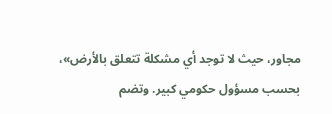مجاور، حيث لا توجد أي مشكلة تتعلق بالأرض»، بحسب مسؤول حكومي كبير. وتضم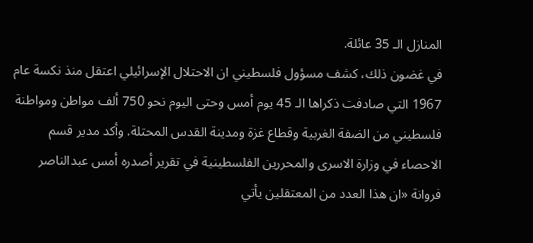المنازل الـ 35 عائلة.
في غضون ذلك، كشف مسؤول فلسطيني ان الاحتلال الإسرائيلي اعتقل منذ نكسة عام 1967 التي صادفت ذكراها الـ 45 يوم أمس وحتى اليوم نحو 750 ألف مواطن ومواطنة فلسطيني من الضفة الغربية وقطاع غزة ومدينة القدس المحتلة. وأكد مدير قسم الاحصاء في وزارة الاسرى والمحررين الفلسطينية في تقرير أصدره أمس عبدالناصر فروانة «ان هذا العدد من المعتقلين يأتي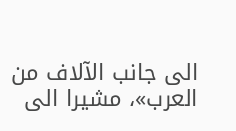الى جانب الآلاف من العرب»، مشيرا الى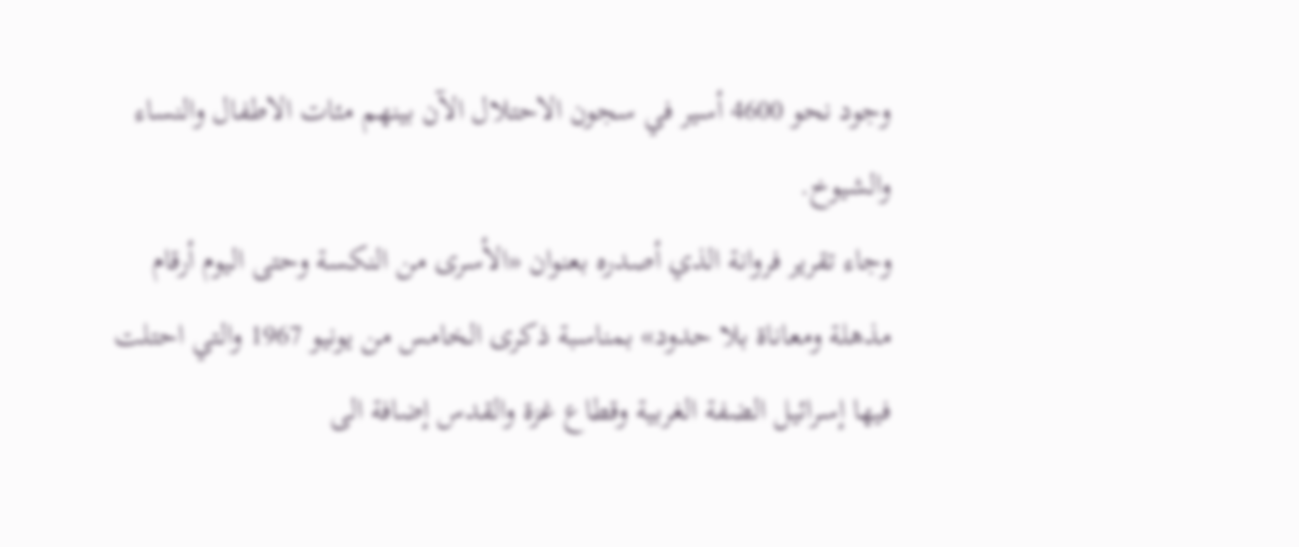وجود نحو 4600 أسير في سجون الاحتلال الآن بينهم مئات الاطفال والنساء والشيوخ.
وجاء تقرير فروانة الذي أصدره بعنوان «الأسرى من النكسة وحتى اليوم أرقام مذهلة ومعاناة بلا حدود» بمناسبة ذكرى الخامس من يونيو 1967 والتي احتلت فيها إسرائيل الضفة الغربية وقطاع غزة والقدس إضافة الى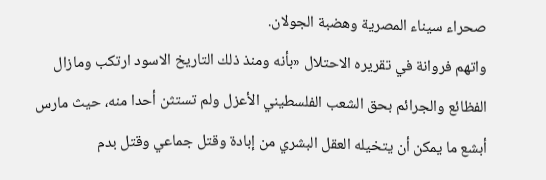صحراء سيناء المصرية وهضبة الجولان.
واتهم فروانة في تقريره الاحتلال «بأنه ومنذ ذلك التاريخ الاسود ارتكب ومازال الفظائع والجرائم بحق الشعب الفلسطيني الأعزل ولم تستثن أحدا منه، حيث مارس أبشع ما يمكن أن يتخيله العقل البشري من إبادة وقتل جماعي وقتل بدم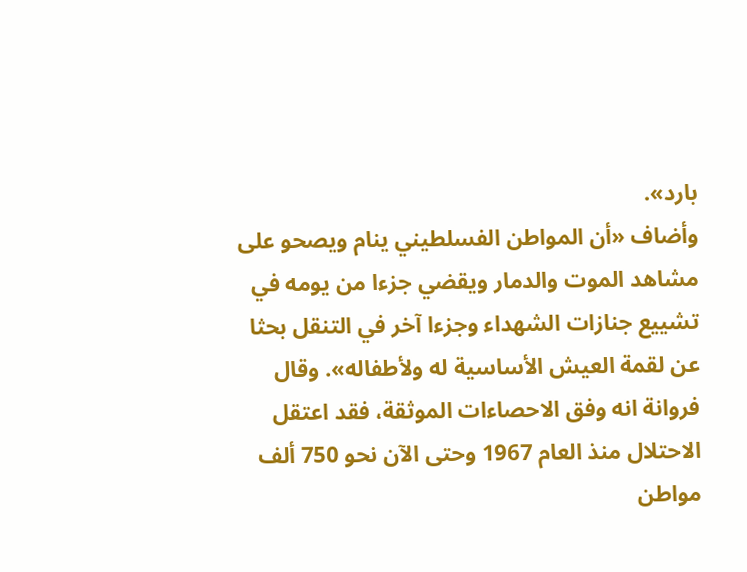بارد».
وأضاف «أن المواطن الفسلطيني ينام ويصحو على مشاهد الموت والدمار ويقضي جزءا من يومه في تشييع جنازات الشهداء وجزءا آخر في التنقل بحثا عن لقمة العيش الأساسية له ولأطفاله». وقال فروانة انه وفق الاحصاءات الموثقة، فقد اعتقل الاحتلال منذ العام 1967 وحتى الآن نحو 750 ألف مواطن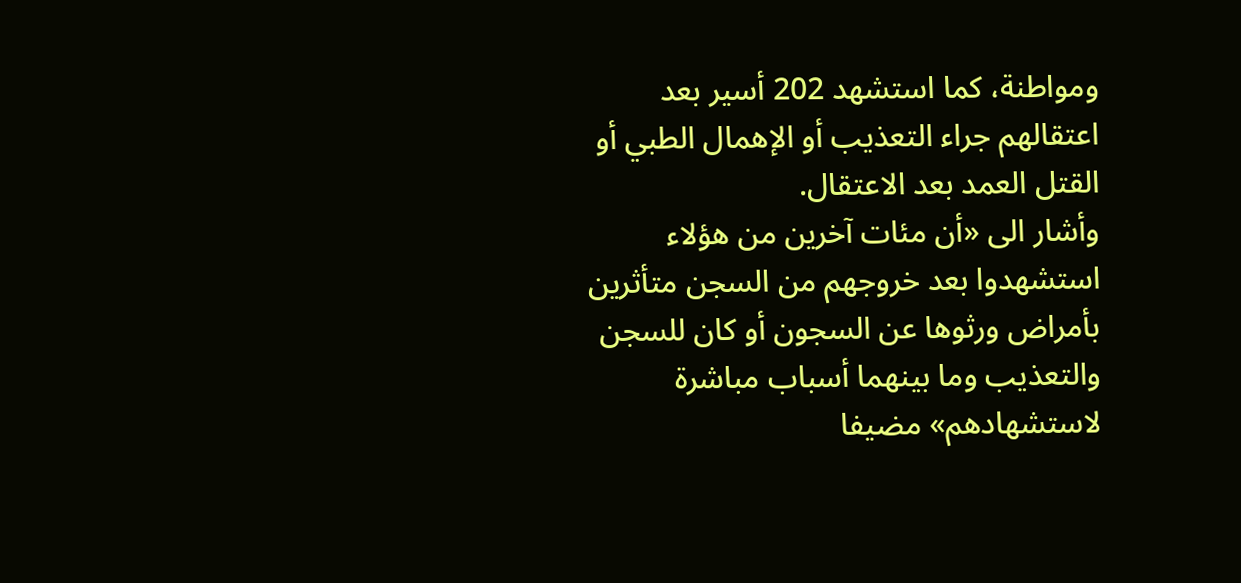ومواطنة، كما استشهد 202 أسير بعد اعتقالهم جراء التعذيب أو الإهمال الطبي أو القتل العمد بعد الاعتقال.
وأشار الى «أن مئات آخرين من هؤلاء استشهدوا بعد خروجهم من السجن متأثرين بأمراض ورثوها عن السجون أو كان للسجن والتعذيب وما بينهما أسباب مباشرة لاستشهادهم» مضيفا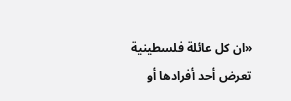«ان كل عائلة فلسطينية تعرض أحد أفرادها أو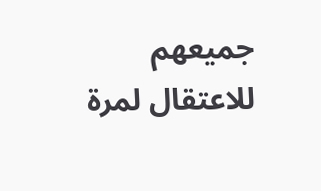جميعهم للاعتقال لمرة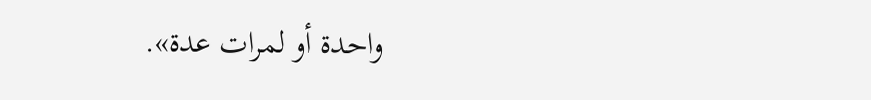واحدة أو لمرات عدة».